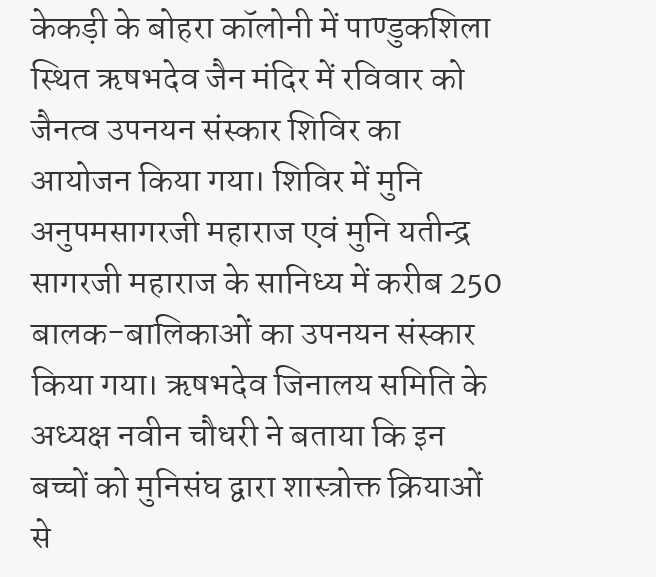केकड़ी के बोहरा कॉलोनी में पाण्डुकशिला स्थित ऋषभदेव जैन मंदिर में रविवार को जैनत्व उपनयन संस्कार शिविर का आयोजन किया गया। शिविर में मुनि अनुपमसागरजी महाराज एवं मुनि यतीन्द्र सागरजी महाराज के सानिध्य में करीब 250 बालक-बालिकाओं का उपनयन संस्कार किया गया। ऋषभदेव जिनालय समिति के अध्यक्ष नवीन चौधरी ने बताया कि इन बच्चों को मुनिसंघ द्वारा शास्त्रोक्त क्रियाओं से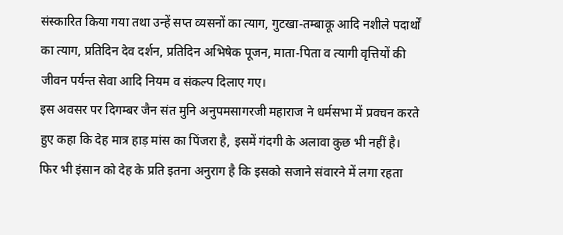संस्कारित किया गया तथा उन्हें सप्त व्यसनों का त्याग, गुटखा-तम्बाकू आदि नशीले पदार्थों का त्याग, प्रतिदिन देव दर्शन, प्रतिदिन अभिषेक पूजन, माता-पिता व त्यागी वृत्तियों की जीवन पर्यन्त सेवा आदि नियम व संकल्प दिलाए गए।
इस अवसर पर दिगम्बर जैन संत मुनि अनुपमसागरजी महाराज ने धर्मसभा में प्रवचन करते हुए कहा कि देह मात्र हाड़ मांस का पिंजरा है, इसमें गंदगी के अलावा कुछ भी नहीं है। फिर भी इंसान को देह के प्रति इतना अनुराग है कि इसको सजाने संवारने में लगा रहता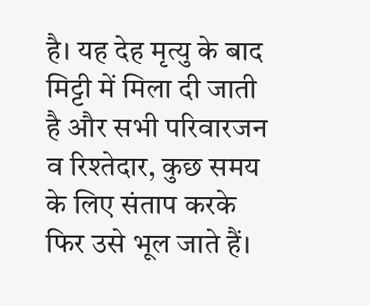है। यह देह मृत्यु के बाद मिट्टी में मिला दी जाती है और सभी परिवारजन व रिश्तेदार, कुछ समय के लिए संताप करके फिर उसे भूल जाते हैं।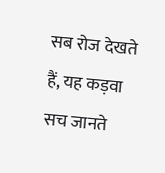सब रोज देखते हैं, यह कड़वा सच जानते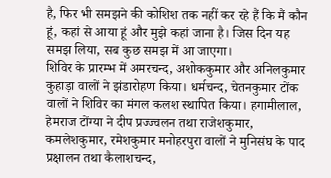है, फिर भी समझने की कोशिश तक नहीं कर रहे हैं कि मैं कौन हूं, कहां से आया हूं और मुझे कहां जाना है। जिस दिन यह समझ लिया, सब कुछ समझ में आ जाएगा।
शिविर के प्रारम्भ में अमरचन्द, अशोककुमार और अनिलकुमार कुहाड़ा वालों ने झंडारोहण किया। धर्मचन्द, चेतनकुमार टोंक वालों ने शिविर का मंगल कलश स्थापित किया। हगामीलाल, हेमराज टोंग्या ने दीप प्रज्ज्वलन तथा राजेशकुमार, कमलेशकुमार, रमेशकुमार मनोहरपुरा वालों ने मुनिसंघ के पाद प्रक्षालन तथा कैलाशचन्द,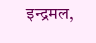इन्द्रमल,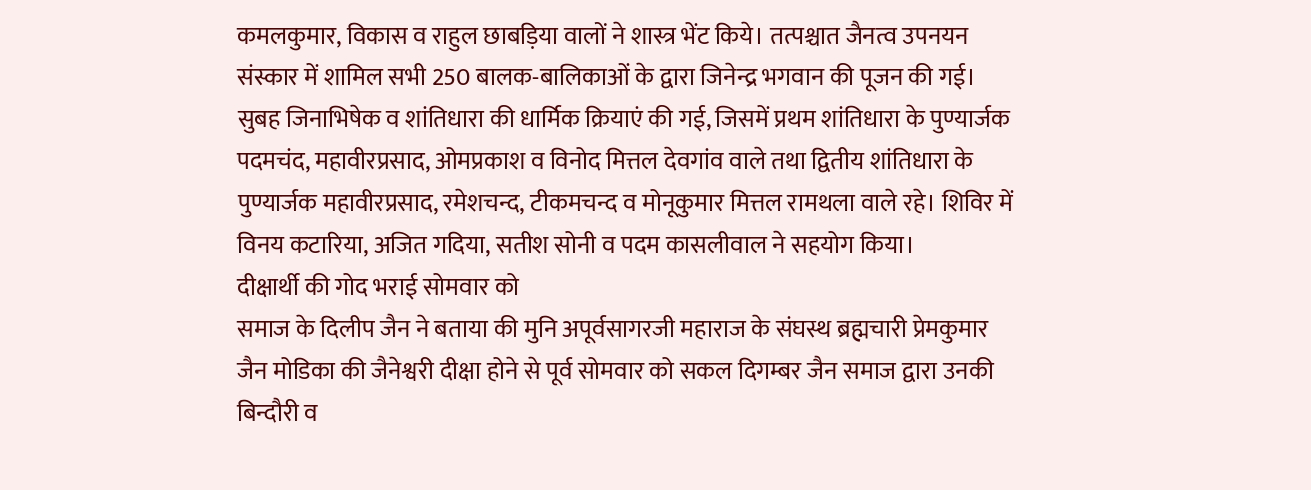कमलकुमार, विकास व राहुल छाबड़िया वालों ने शास्त्र भेंट किये। तत्पश्चात जैनत्व उपनयन संस्कार में शामिल सभी 250 बालक-बालिकाओं के द्वारा जिनेन्द्र भगवान की पूजन की गई। सुबह जिनाभिषेक व शांतिधारा की धार्मिक क्रियाएं की गई, जिसमें प्रथम शांतिधारा के पुण्यार्जक पदमचंद, महावीरप्रसाद, ओमप्रकाश व विनोद मित्तल देवगांव वाले तथा द्वितीय शांतिधारा के पुण्यार्जक महावीरप्रसाद, रमेशचन्द, टीकमचन्द व मोनूकुमार मित्तल रामथला वाले रहे। शिविर में विनय कटारिया, अजित गदिया, सतीश सोनी व पदम कासलीवाल ने सहयोग किया।
दीक्षार्थी की गोद भराई सोमवार को
समाज के दिलीप जैन ने बताया की मुनि अपूर्वसागरजी महाराज के संघस्थ ब्रह्मचारी प्रेमकुमार जैन मोडिका की जैनेश्वरी दीक्षा होने से पूर्व सोमवार को सकल दिगम्बर जैन समाज द्वारा उनकी बिन्दौरी व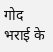गोद भराई के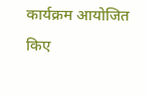कार्यक्रम आयोजित किए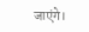जाएंगे।